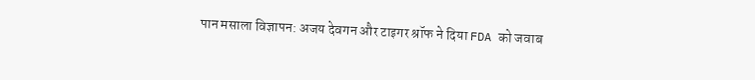पान मसाला विज्ञापन: अजय देवगन और टाइगर श्रॉफ ने दिया FDA को जवाब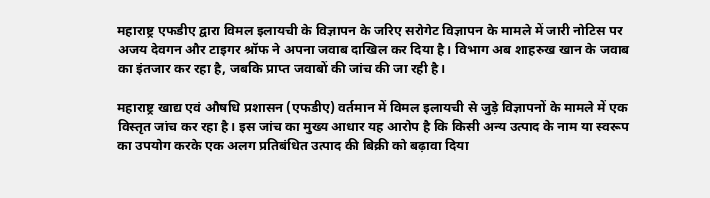महाराष्ट्र एफडीए द्वारा विमल इलायची के विज्ञापन के जरिए सरोगेट विज्ञापन के मामले में जारी नोटिस पर अजय देवगन और टाइगर श्रॉफ ने अपना जवाब दाखिल कर दिया है। विभाग अब शाहरुख खान के जवाब का इंतजार कर रहा है, जबकि प्राप्त जवाबों की जांच की जा रही है।

महाराष्ट्र खाद्य एवं औषधि प्रशासन (एफडीए) वर्तमान में विमल इलायची से जुड़े विज्ञापनों के मामले में एक विस्तृत जांच कर रहा है। इस जांच का मुख्य आधार यह आरोप है कि किसी अन्य उत्पाद के नाम या स्वरूप का उपयोग करके एक अलग प्रतिबंधित उत्पाद की बिक्री को बढ़ावा दिया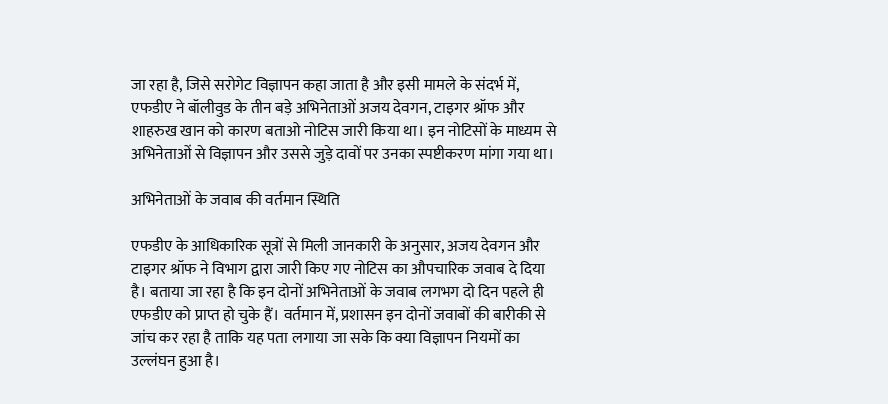जा रहा है, जिसे सरोगेट विज्ञापन कहा जाता है और इसी मामले के संदर्भ में, एफडीए ने बॉलीवुड के तीन बड़े अभिनेताओं अजय देवगन, टाइगर श्रॉफ और शाहरुख खान को कारण बताओ नोटिस जारी किया था। इन नोटिसों के माध्यम से अभिनेताओं से विज्ञापन और उससे जुड़े दावों पर उनका स्पष्टीकरण मांगा गया था।

अभिनेताओं के जवाब की वर्तमान स्थिति

एफडीए के आधिकारिक सूत्रों से मिली जानकारी के अनुसार, अजय देवगन और टाइगर श्रॉफ ने विभाग द्वारा जारी किए गए नोटिस का औपचारिक जवाब दे दिया है। बताया जा रहा है कि इन दोनों अभिनेताओं के जवाब लगभग दो दिन पहले ही एफडीए को प्राप्त हो चुके हैं। वर्तमान में, प्रशासन इन दोनों जवाबों की बारीकी से जांच कर रहा है ताकि यह पता लगाया जा सके कि क्या विज्ञापन नियमों का उल्लंघन हुआ है।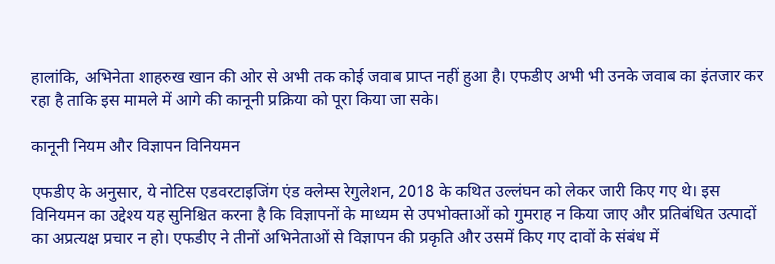हालांकि, अभिनेता शाहरुख खान की ओर से अभी तक कोई जवाब प्राप्त नहीं हुआ है। एफडीए अभी भी उनके जवाब का इंतजार कर रहा है ताकि इस मामले में आगे की कानूनी प्रक्रिया को पूरा किया जा सके।

कानूनी नियम और विज्ञापन विनियमन

एफडीए के अनुसार, ये नोटिस एडवरटाइजिंग एंड क्लेम्स रेगुलेशन, 2018 के कथित उल्लंघन को लेकर जारी किए गए थे। इस विनियमन का उद्देश्य यह सुनिश्चित करना है कि विज्ञापनों के माध्यम से उपभोक्ताओं को गुमराह न किया जाए और प्रतिबंधित उत्पादों का अप्रत्यक्ष प्रचार न हो। एफडीए ने तीनों अभिनेताओं से विज्ञापन की प्रकृति और उसमें किए गए दावों के संबंध में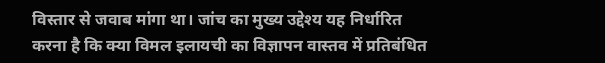विस्तार से जवाब मांगा था। जांच का मुख्य उद्देश्य यह निर्धारित करना है कि क्या विमल इलायची का विज्ञापन वास्तव में प्रतिबंधित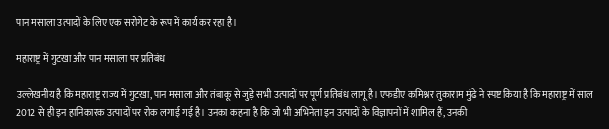पान मसाला उत्पादों के लिए एक सरोगेट के रूप में कार्य कर रहा है।

महाराष्ट्र में गुटखा और पान मसाला पर प्रतिबंध

उल्लेखनीय है कि महाराष्ट्र राज्य में गुटखा, पान मसाला और तंबाकू से जुड़े सभी उत्पादों पर पूर्ण प्रतिबंध लागू है। एफडीए कमिश्नर तुकाराम मुंढे ने स्पष्ट किया है कि महाराष्ट्र में साल 2012 से ही इन हानिकारक उत्पादों पर रोक लगाई गई है। उनका कहना है कि जो भी अभिनेता इन उत्पादों के विज्ञापनों में शामिल हैं, उनकी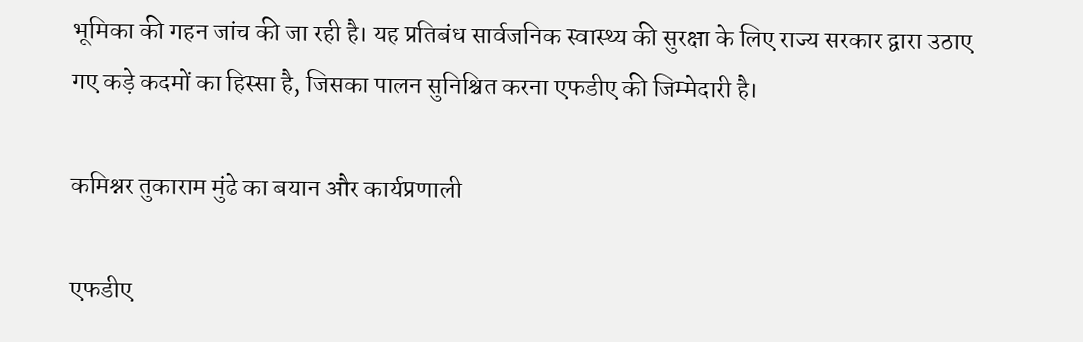भूमिका की गहन जांच की जा रही है। यह प्रतिबंध सार्वजनिक स्वास्थ्य की सुरक्षा के लिए राज्य सरकार द्वारा उठाए गए कड़े कदमों का हिस्सा है, जिसका पालन सुनिश्चित करना एफडीए की जिम्मेदारी है।

कमिश्नर तुकाराम मुंढे का बयान और कार्यप्रणाली

एफडीए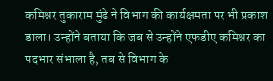कमिश्नर तुकाराम मुंढे ने विभाग की कार्यक्षमता पर भी प्रकाश डाला। उन्होंने बताया कि जब से उन्होंने एफडीए कमिश्नर का पदभार संभाला है, तब से विभाग के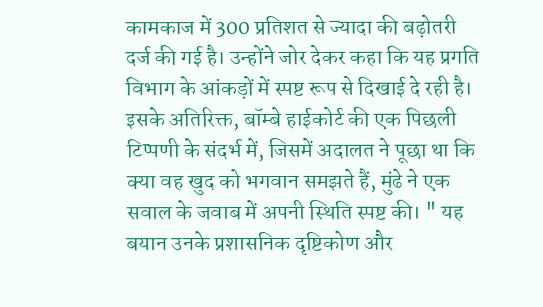कामकाज में 300 प्रतिशत से ज्यादा की बढ़ोतरी दर्ज की गई है। उन्होंने जोर देकर कहा कि यह प्रगति विभाग के आंकड़ों में स्पष्ट रूप से दिखाई दे रही है। इसके अतिरिक्त, बॉम्बे हाईकोर्ट की एक पिछली टिप्पणी के संदर्भ में, जिसमें अदालत ने पूछा था कि क्या वह खुद को भगवान समझते हैं, मुंढे ने एक सवाल के जवाब में अपनी स्थिति स्पष्ट की। " यह बयान उनके प्रशासनिक दृष्टिकोण और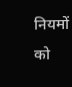नियमों को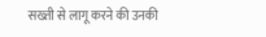सख्ती से लागू करने की उनकी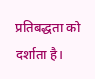प्रतिबद्धता को दर्शाता है।